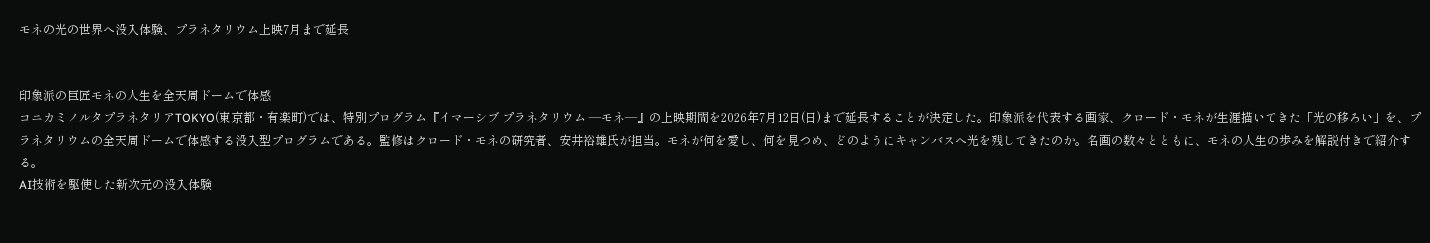モネの光の世界へ没入体験、プラネタリウム上映7月まで延長


印象派の巨匠モネの人生を全天周ドームで体感
コニカミノルタプラネタリアTOKYO(東京都・有楽町)では、特別プログラム『イマーシブ プラネタリウム ―モネ―』の上映期間を2026年7月12日(日)まで延長することが決定した。印象派を代表する画家、クロード・モネが生涯描いてきた「光の移ろい」を、プラネタリウムの全天周ドームで体感する没入型プログラムである。監修はクロード・モネの研究者、安井裕雄氏が担当。モネが何を愛し、何を見つめ、どのようにキャンバスへ光を残してきたのか。名画の数々とともに、モネの人生の歩みを解説付きで紹介する。
AI技術を駆使した新次元の没入体験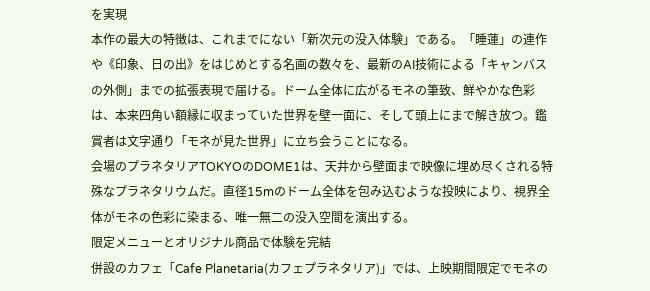を実現
本作の最大の特徴は、これまでにない「新次元の没入体験」である。「睡蓮」の連作や《印象、日の出》をはじめとする名画の数々を、最新のAI技術による「キャンバスの外側」までの拡張表現で届ける。ドーム全体に広がるモネの筆致、鮮やかな色彩は、本来四角い額縁に収まっていた世界を壁一面に、そして頭上にまで解き放つ。鑑賞者は文字通り「モネが見た世界」に立ち会うことになる。
会場のプラネタリアTOKYOのDOME1は、天井から壁面まで映像に埋め尽くされる特殊なプラネタリウムだ。直径15mのドーム全体を包み込むような投映により、視界全体がモネの色彩に染まる、唯一無二の没入空間を演出する。
限定メニューとオリジナル商品で体験を完結
併設のカフェ「Cafe Planetaria(カフェプラネタリア)」では、上映期間限定でモネの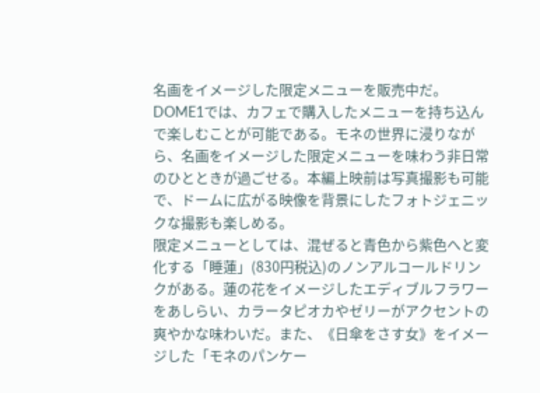名画をイメージした限定メニューを販売中だ。DOME1では、カフェで購入したメニューを持ち込んで楽しむことが可能である。モネの世界に浸りながら、名画をイメージした限定メニューを味わう非日常のひとときが過ごせる。本編上映前は写真撮影も可能で、ドームに広がる映像を背景にしたフォトジェニックな撮影も楽しめる。
限定メニューとしては、混ぜると青色から紫色へと変化する「睡蓮」(830円税込)のノンアルコールドリンクがある。蓮の花をイメージしたエディブルフラワーをあしらい、カラータピオカやゼリーがアクセントの爽やかな味わいだ。また、《日傘をさす女》をイメージした「モネのパンケー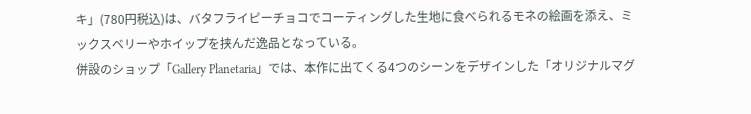キ」(780円税込)は、バタフライピーチョコでコーティングした生地に食べられるモネの絵画を添え、ミックスベリーやホイップを挟んだ逸品となっている。
併設のショップ「Gallery Planetaria」では、本作に出てくる4つのシーンをデザインした「オリジナルマグ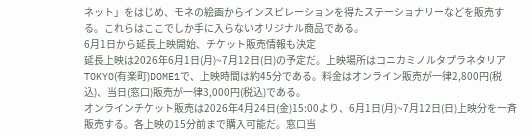ネット」をはじめ、モネの絵画からインスピレーションを得たステーショナリーなどを販売する。これらはここでしか手に入らないオリジナル商品である。
6月1日から延長上映開始、チケット販売情報も決定
延長上映は2026年6月1日(月)~7月12日(日)の予定だ。上映場所はコニカミノルタプラネタリアTOKYO(有楽町)DOME1で、上映時間は約45分である。料金はオンライン販売が一律2,800円(税込)、当日(窓口)販売が一律3,000円(税込)である。
オンラインチケット販売は2026年4月24日(金)15:00より、6月1日(月)~7月12日(日)上映分を一斉販売する。各上映の15分前まで購入可能だ。窓口当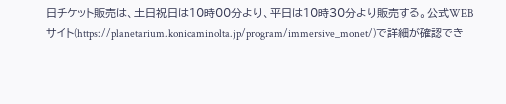日チケット販売は、土日祝日は10時00分より、平日は10時30分より販売する。公式WEBサイト(https://planetarium.konicaminolta.jp/program/immersive_monet/)で詳細が確認でき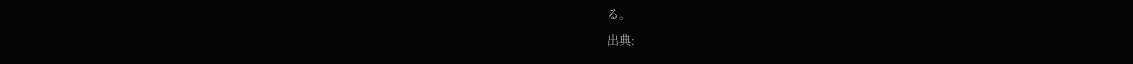る。
出典: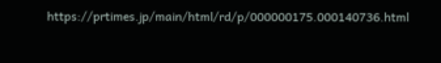https://prtimes.jp/main/html/rd/p/000000175.000140736.html